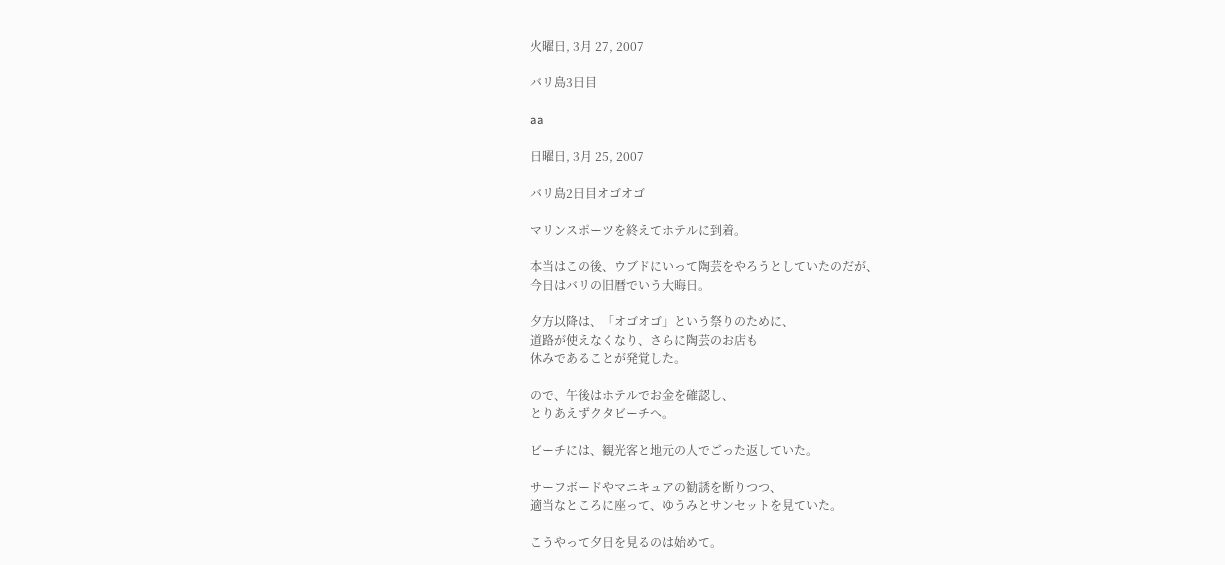火曜日, 3月 27, 2007

バリ島3日目

aa

日曜日, 3月 25, 2007

バリ島2日目オゴオゴ

マリンスポーツを終えてホテルに到着。

本当はこの後、ウブドにいって陶芸をやろうとしていたのだが、
今日はバリの旧暦でいう大晦日。

夕方以降は、「オゴオゴ」という祭りのために、
道路が使えなくなり、さらに陶芸のお店も
休みであることが発覚した。

ので、午後はホテルでお金を確認し、
とりあえずクタビーチへ。

ビーチには、観光客と地元の人でごった返していた。

サーフボードやマニキュアの勧誘を断りつつ、
適当なところに座って、ゆうみとサンセットを見ていた。

こうやって夕日を見るのは始めて。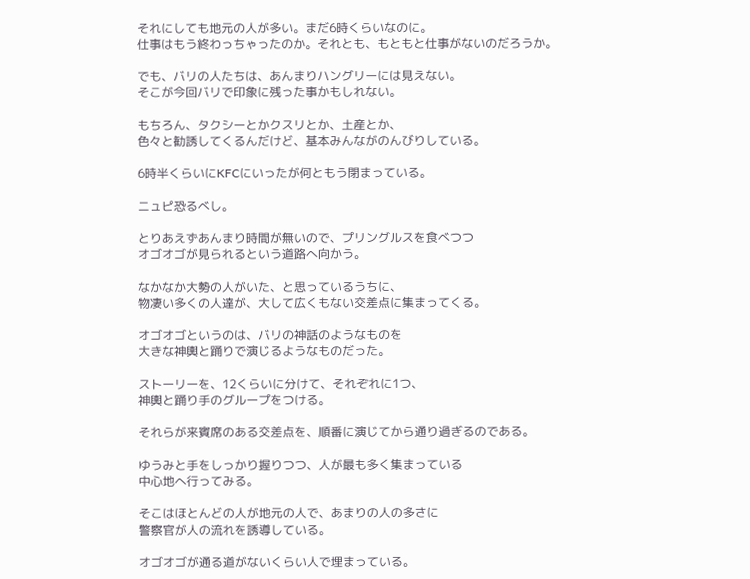それにしても地元の人が多い。まだ6時くらいなのに。
仕事はもう終わっちゃったのか。それとも、もともと仕事がないのだろうか。

でも、バリの人たちは、あんまりハングリーには見えない。
そこが今回バリで印象に残った事かもしれない。

もちろん、タクシーとかクスリとか、土産とか、
色々と勧誘してくるんだけど、基本みんながのんびりしている。

6時半くらいにKFCにいったが何ともう閉まっている。

ニュピ恐るべし。

とりあえずあんまり時間が無いので、プリングルスを食べつつ
オゴオゴが見られるという道路へ向かう。

なかなか大勢の人がいた、と思っているうちに、
物凄い多くの人達が、大して広くもない交差点に集まってくる。

オゴオゴというのは、バリの神話のようなものを
大きな神輿と踊りで演じるようなものだった。

ストーリーを、12くらいに分けて、それぞれに1つ、
神輿と踊り手のグループをつける。

それらが来賓席のある交差点を、順番に演じてから通り過ぎるのである。

ゆうみと手をしっかり握りつつ、人が最も多く集まっている
中心地へ行ってみる。

そこはほとんどの人が地元の人で、あまりの人の多さに
警察官が人の流れを誘導している。

オゴオゴが通る道がないくらい人で埋まっている。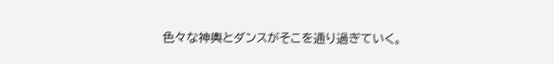色々な神輿とダンスがそこを通り過ぎていく。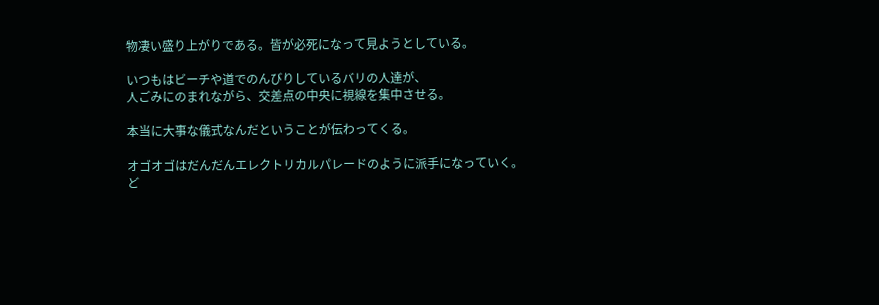物凄い盛り上がりである。皆が必死になって見ようとしている。

いつもはビーチや道でのんびりしているバリの人達が、
人ごみにのまれながら、交差点の中央に視線を集中させる。

本当に大事な儀式なんだということが伝わってくる。

オゴオゴはだんだんエレクトリカルパレードのように派手になっていく。
ど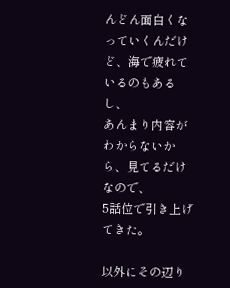んどん面白くなっていくんだけど、海で疲れているのもあるし、
あんまり内容がわからないから、見てるだけなので、
5話位で引き上げてきた。

以外にその辺り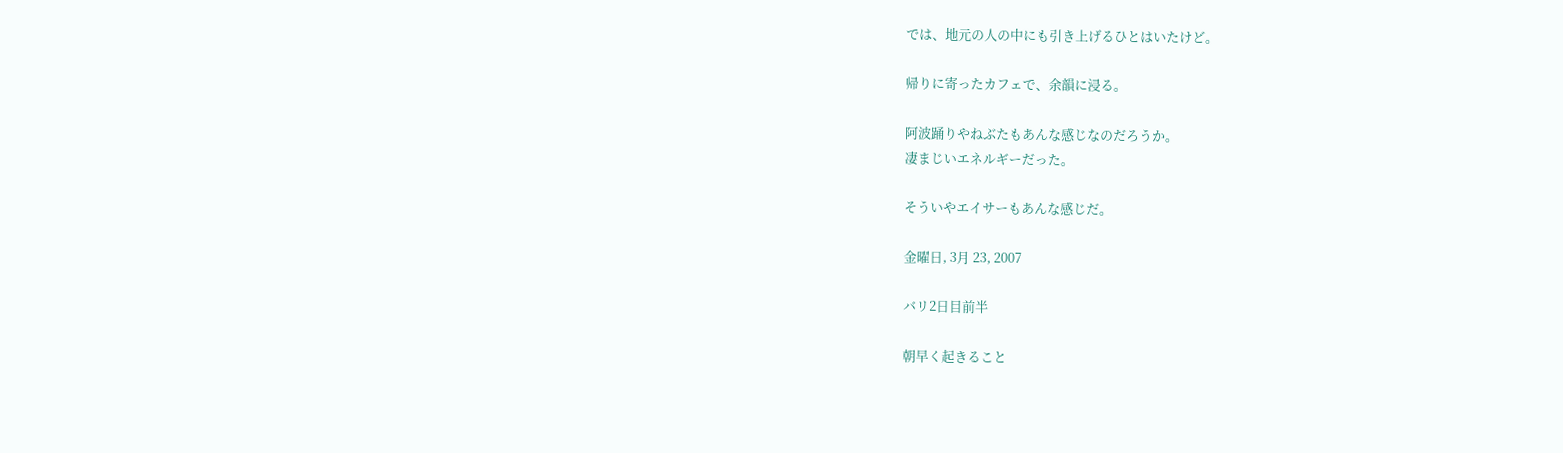では、地元の人の中にも引き上げるひとはいたけど。

帰りに寄ったカフェで、余韻に浸る。

阿波踊りやねぶたもあんな感じなのだろうか。
凄まじいエネルギーだった。

そういやエイサーもあんな感じだ。

金曜日, 3月 23, 2007

バリ2日目前半

朝早く起きること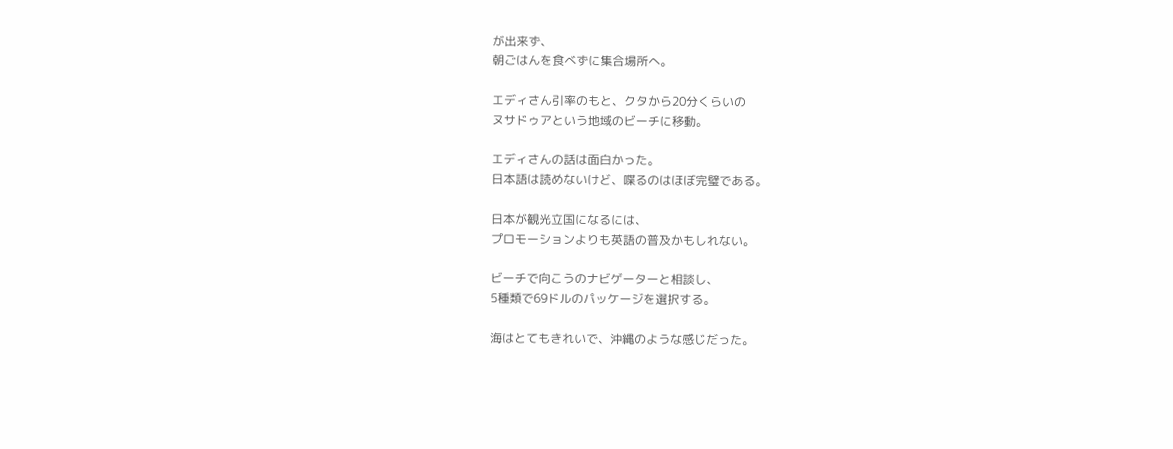が出来ず、
朝ごはんを食べずに集合場所へ。

エディさん引率のもと、クタから20分くらいの
ヌサドゥアという地域のビーチに移動。

エディさんの話は面白かった。
日本語は読めないけど、喋るのはほぼ完璧である。

日本が観光立国になるには、
プロモーションよりも英語の普及かもしれない。

ビーチで向こうのナビゲーターと相談し、
5種類で69ドルのパッケージを選択する。

海はとてもきれいで、沖縄のような感じだった。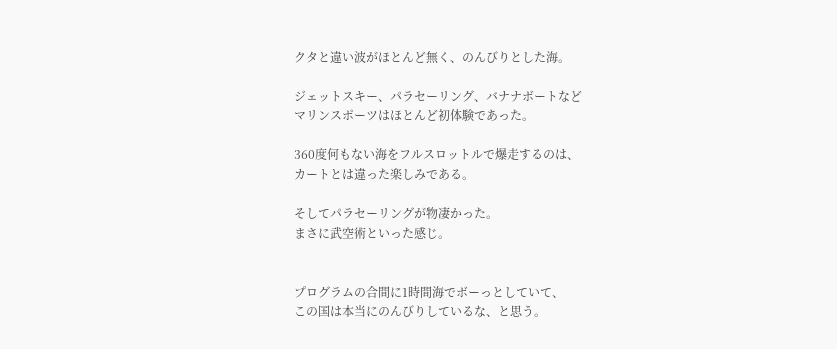クタと違い波がほとんど無く、のんびりとした海。

ジェットスキー、パラセーリング、バナナボートなど
マリンスポーツはほとんど初体験であった。

360度何もない海をフルスロットルで爆走するのは、
カートとは違った楽しみである。

そしてパラセーリングが物凄かった。
まさに武空術といった感じ。


プログラムの合間に1時間海でボーっとしていて、
この国は本当にのんびりしているな、と思う。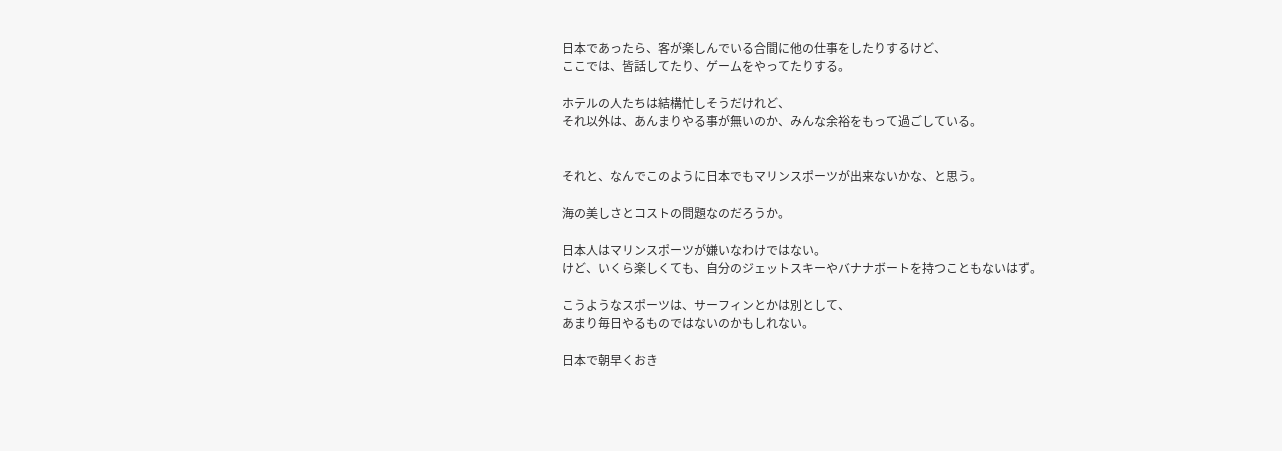日本であったら、客が楽しんでいる合間に他の仕事をしたりするけど、
ここでは、皆話してたり、ゲームをやってたりする。

ホテルの人たちは結構忙しそうだけれど、
それ以外は、あんまりやる事が無いのか、みんな余裕をもって過ごしている。


それと、なんでこのように日本でもマリンスポーツが出来ないかな、と思う。

海の美しさとコストの問題なのだろうか。

日本人はマリンスポーツが嫌いなわけではない。
けど、いくら楽しくても、自分のジェットスキーやバナナボートを持つこともないはず。

こうようなスポーツは、サーフィンとかは別として、
あまり毎日やるものではないのかもしれない。

日本で朝早くおき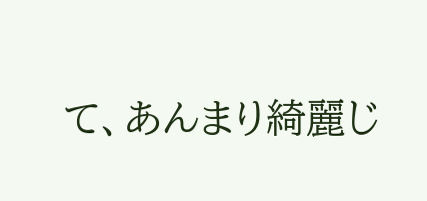て、あんまり綺麗じ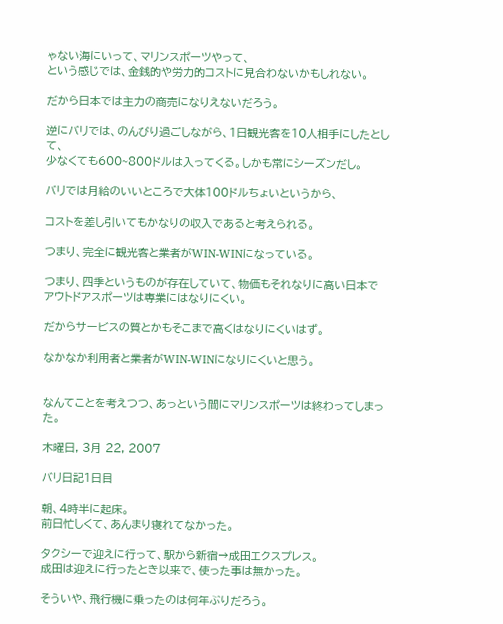ゃない海にいって、マリンスポーツやって、
という感じでは、金銭的や労力的コストに見合わないかもしれない。

だから日本では主力の商売になりえないだろう。

逆にバリでは、のんびり過ごしながら、1日観光客を10人相手にしたとして、
少なくても600~800ドルは入ってくる。しかも常にシーズンだし。

バリでは月給のいいところで大体100ドルちょいというから、

コストを差し引いてもかなりの収入であると考えられる。

つまり、完全に観光客と業者がWIN-WINになっている。

つまり、四季というものが存在していて、物価もそれなりに高い日本で
アウトドアスポーツは専業にはなりにくい。

だからサービスの質とかもそこまで高くはなりにくいはず。

なかなか利用者と業者がWIN-WINになりにくいと思う。


なんてことを考えつつ、あっという間にマリンスポーツは終わってしまった。

木曜日, 3月 22, 2007

バリ日記1日目

朝、4時半に起床。
前日忙しくて、あんまり寝れてなかった。

タクシーで迎えに行って、駅から新宿→成田エクスプレス。
成田は迎えに行ったとき以来で、使った事は無かった。

そういや、飛行機に乗ったのは何年ぶりだろう。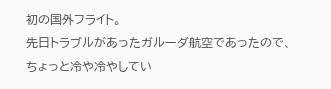初の国外フライト。
先日トラブルがあったガルーダ航空であったので、
ちょっと冷や冷やしてい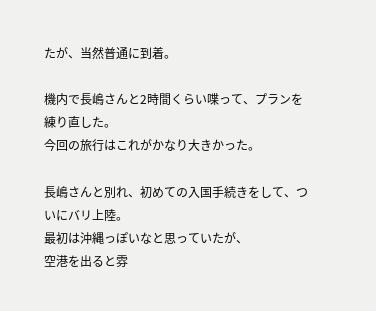たが、当然普通に到着。

機内で長嶋さんと2時間くらい喋って、プランを練り直した。
今回の旅行はこれがかなり大きかった。

長嶋さんと別れ、初めての入国手続きをして、ついにバリ上陸。
最初は沖縄っぽいなと思っていたが、
空港を出ると雰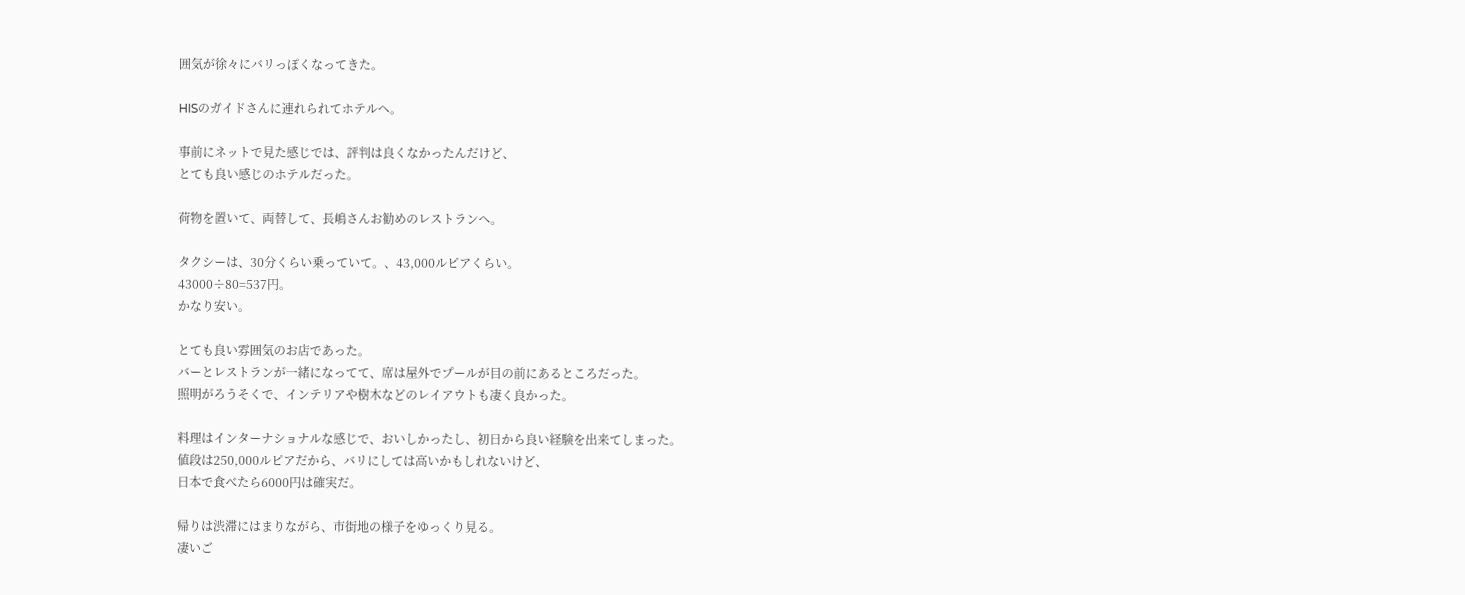囲気が徐々にバリっぽくなってきた。

HISのガイドさんに連れられてホテルへ。

事前にネットで見た感じでは、評判は良くなかったんだけど、
とても良い感じのホテルだった。

荷物を置いて、両替して、長嶋さんお勧めのレストランへ。

タクシーは、30分くらい乗っていて。、43,000ルピアくらい。
43000÷80=537円。
かなり安い。

とても良い雰囲気のお店であった。
バーとレストランが一緒になってて、席は屋外でプールが目の前にあるところだった。
照明がろうそくで、インテリアや樹木などのレイアウトも凄く良かった。

料理はインターナショナルな感じで、おいしかったし、初日から良い経験を出来てしまった。
値段は250,000ルピアだから、バリにしては高いかもしれないけど、
日本で食べたら6000円は確実だ。

帰りは渋滞にはまりながら、市街地の様子をゆっくり見る。
凄いご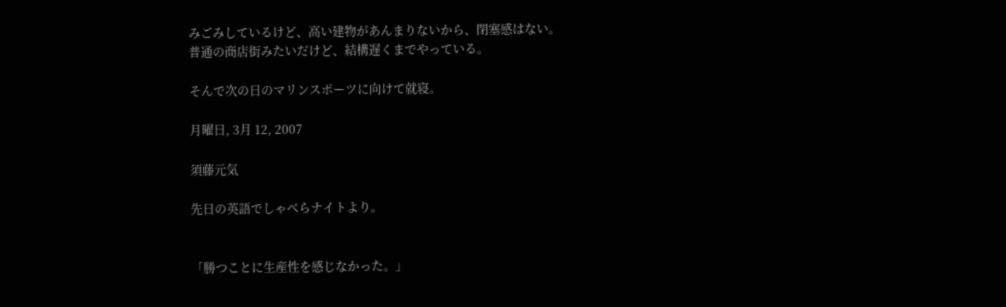みごみしているけど、高い建物があんまりないから、閉塞感はない。
普通の商店街みたいだけど、結構遅くまでやっている。

そんで次の日のマリンスポーツに向けて就寝。

月曜日, 3月 12, 2007

須藤元気

先日の英語でしゃべらナイトより。


「勝つことに生産性を感じなかった。」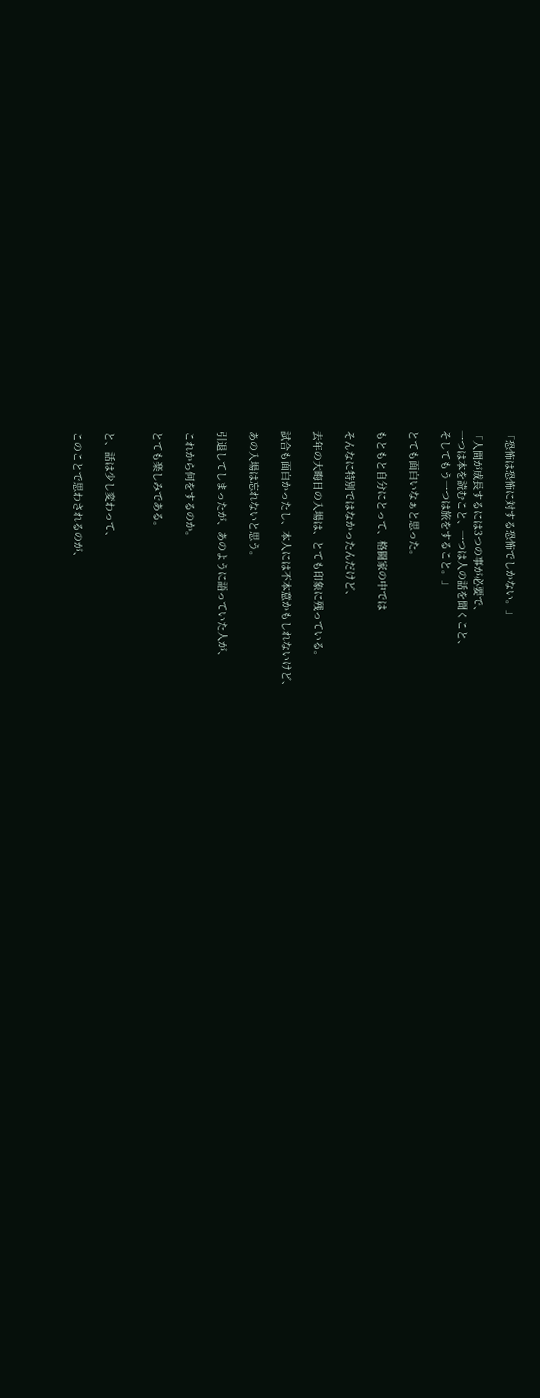「恐怖は恐怖に対する恐怖でしかない。」

「人間が成長するには3つの事が必要で、
一つは本を読むこと、一つは人の話を聞くこと、
そしてもう一つは旅をすること。」

とても面白いなぁと思った。

もともと自分にとって、格闘家の中では

そんなに特別ではなかったんだけど、

去年の大晦日の入場は、とても印象に残っている。

試合も面白かったし、本人には不本意かもしれないけど、

あの入場は忘れないと思う。

引退してしまったが、あのように語っていた人が、

これから何をするのか。

とても楽しみである。


と、話は少し変わって、

このことで思わされるのが、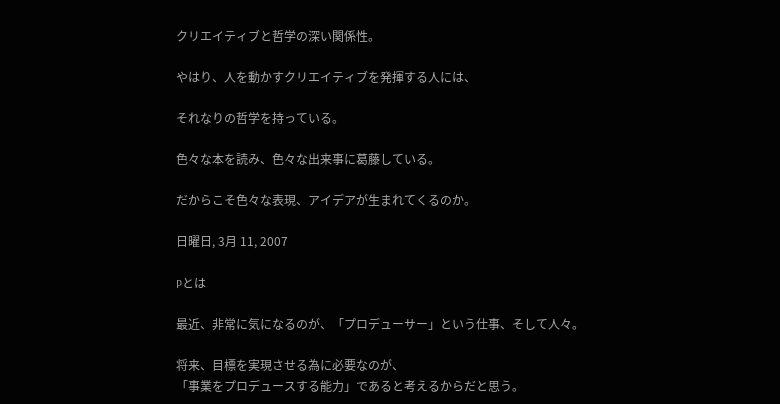クリエイティブと哲学の深い関係性。

やはり、人を動かすクリエイティブを発揮する人には、

それなりの哲学を持っている。

色々な本を読み、色々な出来事に葛藤している。

だからこそ色々な表現、アイデアが生まれてくるのか。

日曜日, 3月 11, 2007

Pとは

最近、非常に気になるのが、「プロデューサー」という仕事、そして人々。

将来、目標を実現させる為に必要なのが、
「事業をプロデュースする能力」であると考えるからだと思う。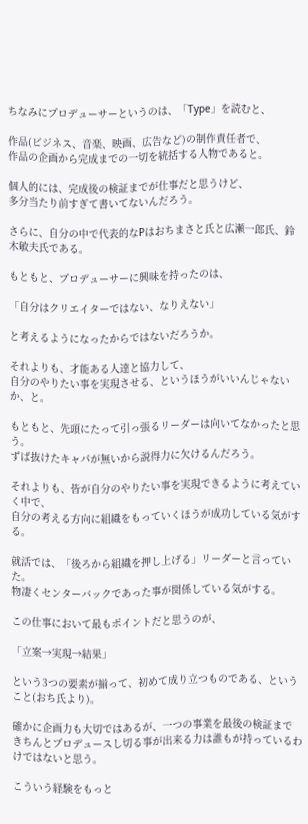ちなみにプロデューサーというのは、「Type」を読むと、

作品(ビジネス、音楽、映画、広告など)の制作責任者で、
作品の企画から完成までの一切を統括する人物であると。

個人的には、完成後の検証までが仕事だと思うけど、
多分当たり前すぎて書いてないんだろう。

さらに、自分の中で代表的なPはおちまさと氏と広瀬一郎氏、鈴木敏夫氏である。

もともと、プロデューサーに興味を持ったのは、

「自分はクリエイターではない、なりえない」

と考えるようになったからではないだろうか。

それよりも、才能ある人達と協力して、
自分のやりたい事を実現させる、というほうがいいんじゃないか、と。

もともと、先頭にたって引っ張るリーダーは向いてなかったと思う。
ずば抜けたキャパが無いから説得力に欠けるんだろう。

それよりも、皆が自分のやりたい事を実現できるように考えていく中で、
自分の考える方向に組織をもっていくほうが成功している気がする。

就活では、「後ろから組織を押し上げる」リーダーと言っていた。
物凄くセンターバックであった事が関係している気がする。

この仕事において最もポイントだと思うのが、

「立案→実現→結果」

という3つの要素が揃って、初めて成り立つものである、ということ(おち氏より)。

確かに企画力も大切ではあるが、一つの事業を最後の検証まで
きちんとプロデュースし切る事が出来る力は誰もが持っているわけではないと思う。

こういう経験をもっと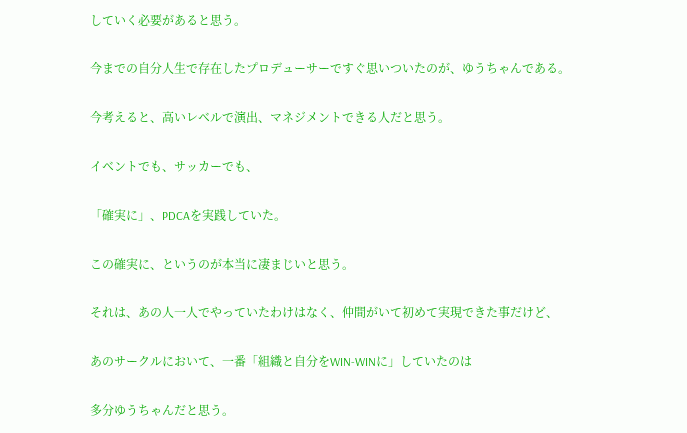していく必要があると思う。

今までの自分人生で存在したプロデューサーですぐ思いついたのが、ゆうちゃんである。

今考えると、高いレベルで演出、マネジメントできる人だと思う。

イベントでも、サッカーでも、

「確実に」、PDCAを実践していた。

この確実に、というのが本当に凄まじいと思う。

それは、あの人一人でやっていたわけはなく、仲間がいて初めて実現できた事だけど、

あのサークルにおいて、一番「組織と自分をWIN-WINに」していたのは

多分ゆうちゃんだと思う。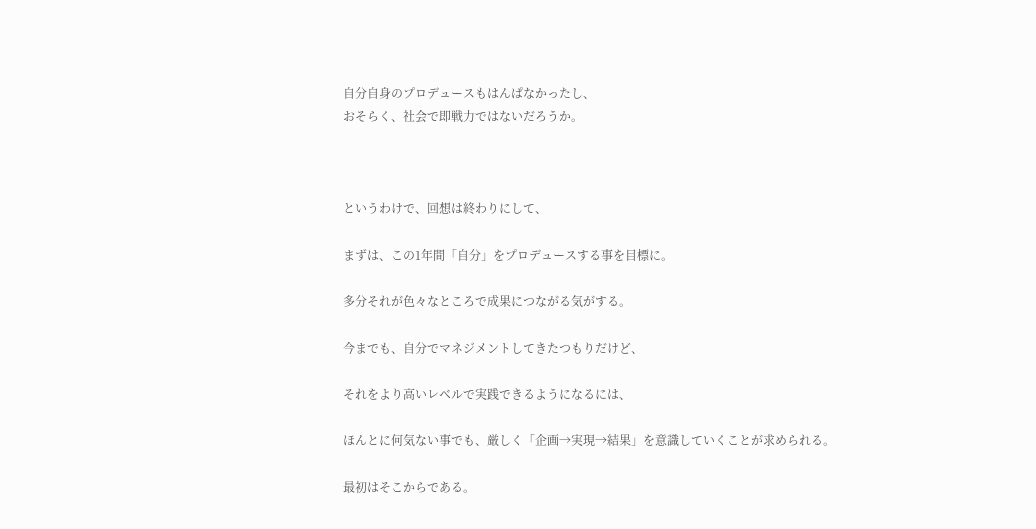自分自身のプロデュースもはんぱなかったし、
おそらく、社会で即戦力ではないだろうか。



というわけで、回想は終わりにして、

まずは、この1年間「自分」をプロデュースする事を目標に。

多分それが色々なところで成果につながる気がする。

今までも、自分でマネジメントしてきたつもりだけど、

それをより高いレベルで実践できるようになるには、

ほんとに何気ない事でも、厳しく「企画→実現→結果」を意識していくことが求められる。

最初はそこからである。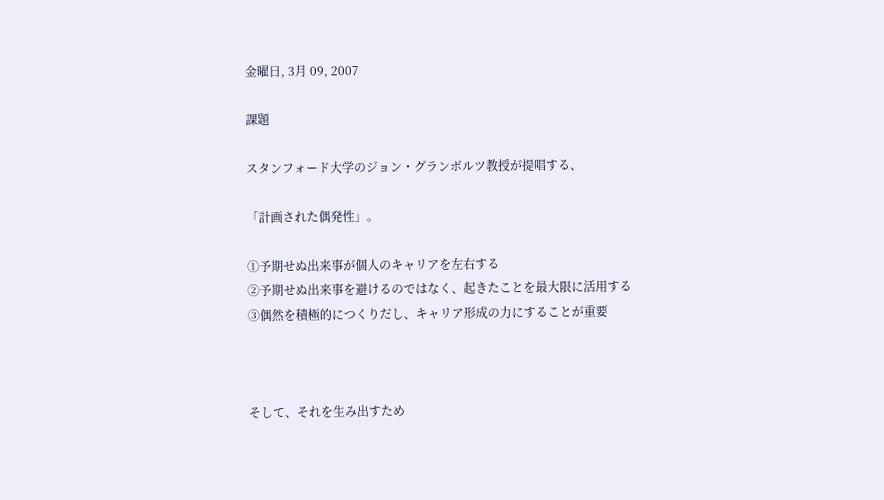金曜日, 3月 09, 2007

課題

スタンフォード大学のジョン・グランボルツ教授が提唱する、

「計画された偶発性」。

①予期せぬ出来事が個人のキャリアを左右する
②予期せぬ出来事を避けるのではなく、起きたことを最大限に活用する
③偶然を積極的につくりだし、キャリア形成の力にすることが重要



そして、それを生み出すため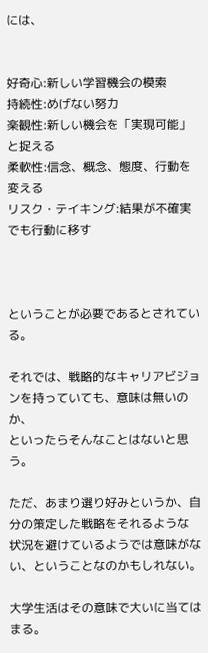には、


好奇心:新しい学習機会の模索
持続性:めげない努力
楽観性:新しい機会を「実現可能」と捉える
柔軟性:信念、概念、態度、行動を変える
リスク・テイキング:結果が不確実でも行動に移す



ということが必要であるとされている。

それでは、戦略的なキャリアビジョンを持っていても、意味は無いのか、
といったらそんなことはないと思う。

ただ、あまり選り好みというか、自分の策定した戦略をそれるような
状況を避けているようでは意味がない、ということなのかもしれない。

大学生活はその意味で大いに当てはまる。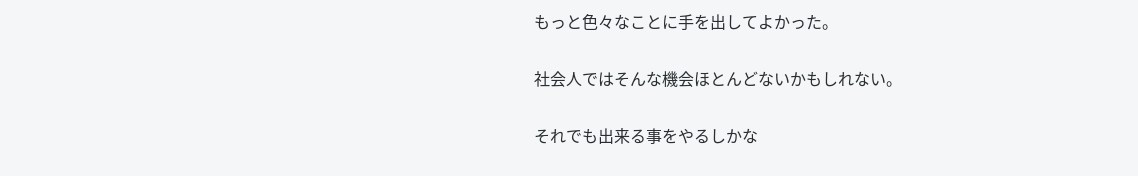もっと色々なことに手を出してよかった。

社会人ではそんな機会ほとんどないかもしれない。

それでも出来る事をやるしかな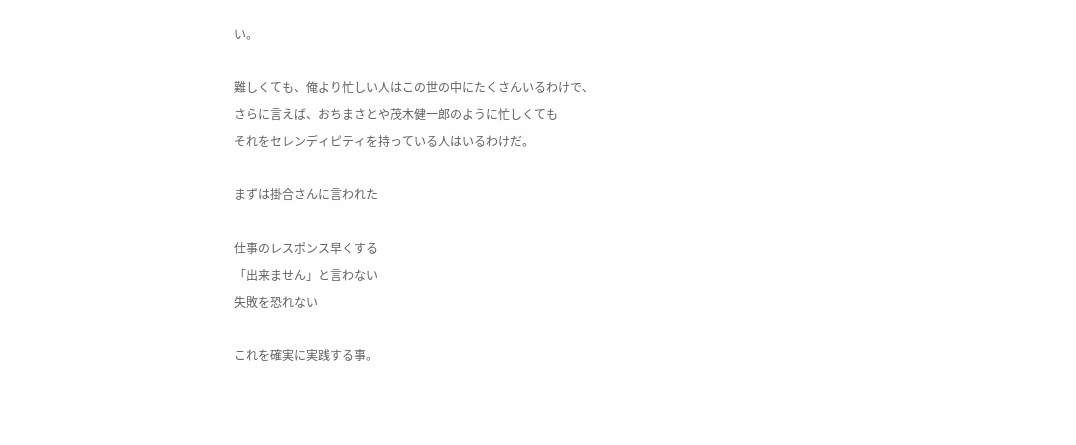い。

難しくても、俺より忙しい人はこの世の中にたくさんいるわけで、
さらに言えば、おちまさとや茂木健一郎のように忙しくても
それをセレンディピティを持っている人はいるわけだ。

まずは掛合さんに言われた

仕事のレスポンス早くする
「出来ません」と言わない
失敗を恐れない

これを確実に実践する事。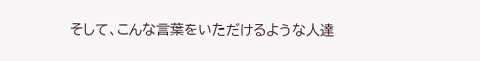そして、こんな言葉をいただけるような人達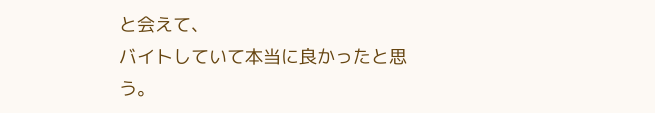と会えて、
バイトしていて本当に良かったと思う。